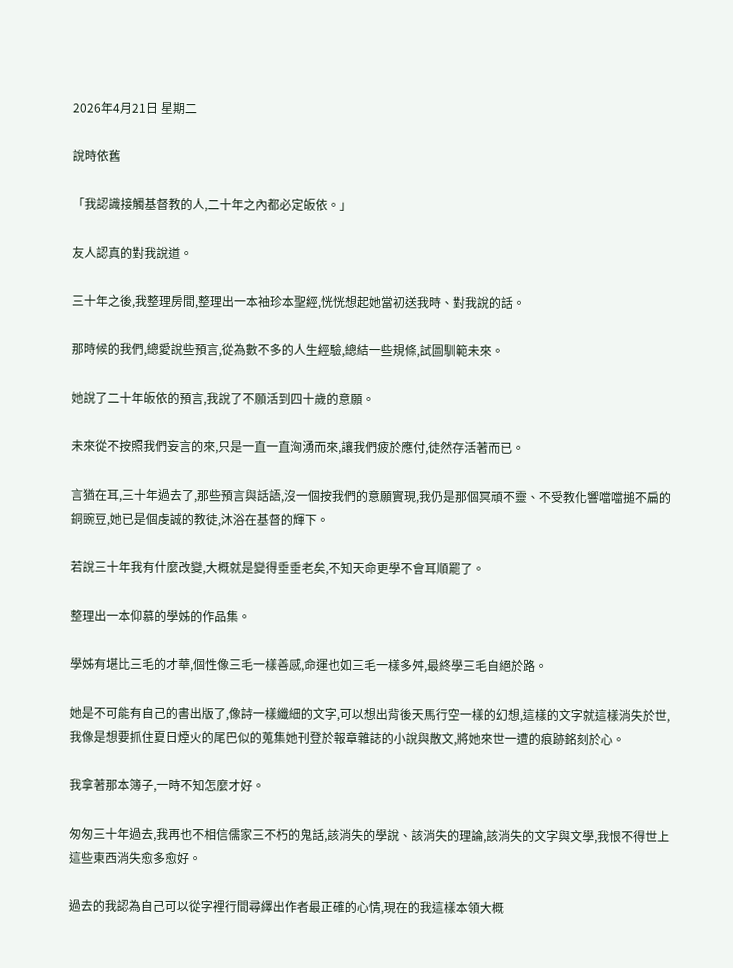2026年4月21日 星期二

說時依舊

「我認識接觸基督教的人,二十年之內都必定皈依。」

友人認真的對我說道。

三十年之後,我整理房間,整理出一本袖珍本聖經,恍恍想起她當初送我時、對我說的話。

那時候的我們,總愛說些預言,從為數不多的人生經驗,總結一些規條,試圖馴範未來。

她說了二十年皈依的預言,我說了不願活到四十歲的意願。

未來從不按照我們妄言的來,只是一直一直洶湧而來,讓我們疲於應付,徒然存活著而已。

言猶在耳,三十年過去了,那些預言與話語,沒一個按我們的意願實現,我仍是那個冥頑不靈、不受教化響噹噹搥不扁的銅豌豆,她已是個虔誠的教徒,沐浴在基督的輝下。

若說三十年我有什麼改變,大概就是變得垂垂老矣,不知天命更學不會耳順罷了。

整理出一本仰慕的學姊的作品集。

學姊有堪比三毛的才華,個性像三毛一樣善感,命運也如三毛一樣多舛,最終學三毛自絕於路。

她是不可能有自己的書出版了,像詩一樣纖細的文字,可以想出背後天馬行空一樣的幻想,這樣的文字就這樣消失於世,我像是想要抓住夏日煙火的尾巴似的蒐集她刊登於報章雜誌的小說與散文,將她來世一遭的痕跡銘刻於心。

我拿著那本簿子,一時不知怎麼才好。

匆匆三十年過去,我再也不相信儒家三不朽的鬼話,該消失的學說、該消失的理論,該消失的文字與文學,我恨不得世上這些東西消失愈多愈好。

過去的我認為自己可以從字裡行間尋繹出作者最正確的心情,現在的我這樣本領大概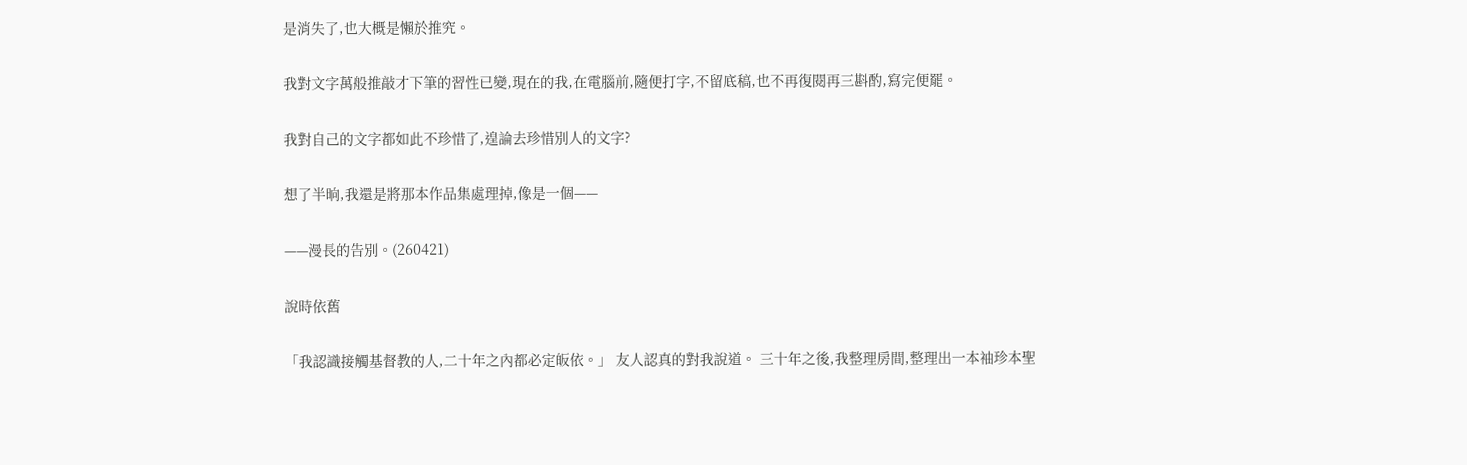是消失了,也大概是懶於推究。

我對文字萬般推敲才下筆的習性已變,現在的我,在電腦前,隨便打字,不留底稿,也不再復閱再三斟酌,寫完便罷。

我對自己的文字都如此不珍惜了,遑論去珍惜別人的文字?

想了半晌,我還是將那本作品集處理掉,像是一個——

——漫長的告別。(260421)

說時依舊

「我認識接觸基督教的人,二十年之內都必定皈依。」 友人認真的對我說道。 三十年之後,我整理房間,整理出一本袖珍本聖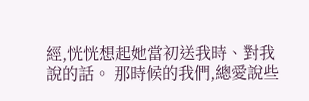經,恍恍想起她當初送我時、對我說的話。 那時候的我們,總愛說些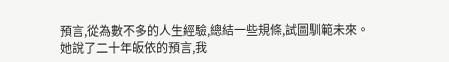預言,從為數不多的人生經驗,總結一些規條,試圖馴範未來。 她說了二十年皈依的預言,我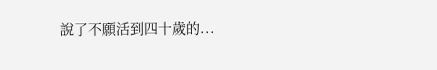說了不願活到四十歲的...